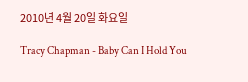2010년 4월 20일 화요일

Tracy Chapman - Baby Can I Hold You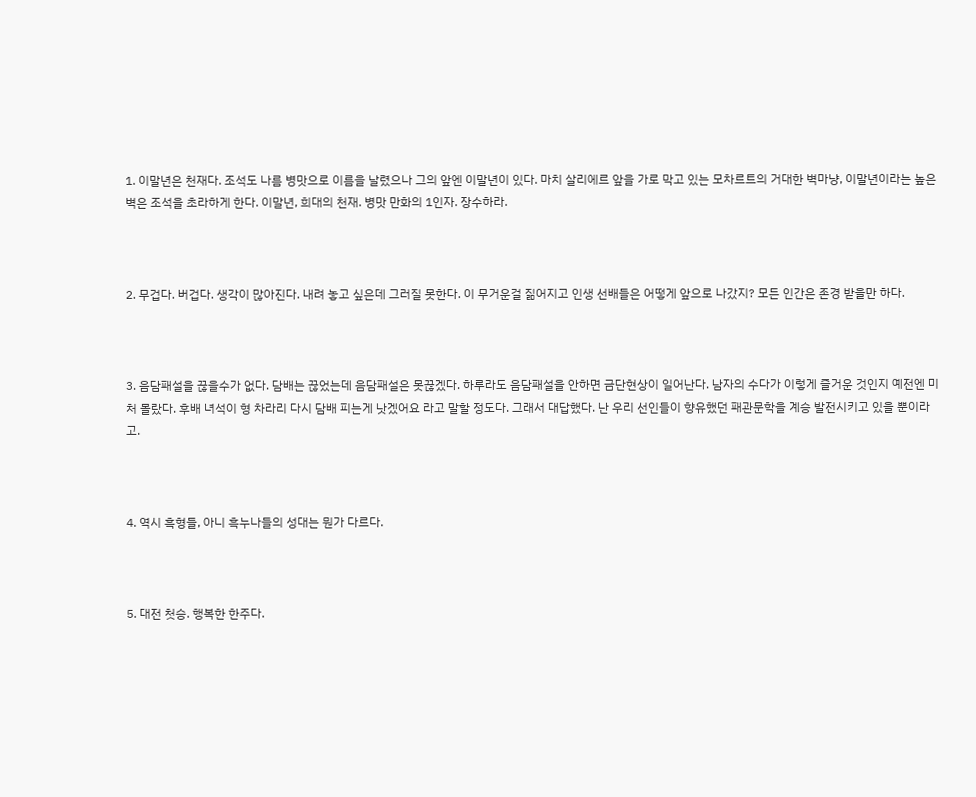1. 이말년은 천재다. 조석도 나름 병맛으로 이름을 날렸으나 그의 앞엔 이말년이 있다. 마치 살리에르 앞을 가로 막고 있는 모차르트의 거대한 벽마냥, 이말년이라는 높은 벽은 조석을 초라하게 한다. 이말년, 희대의 천재. 병맛 만화의 1인자. 장수하라.



2. 무겁다. 버겁다. 생각이 많아진다. 내려 놓고 싶은데 그러질 못한다. 이 무거운걸 짊어지고 인생 선배들은 어떻게 앞으로 나갔지? 모든 인간은 존경 받을만 하다.



3. 음담패설을 끊을수가 없다. 담배는 끊었는데 음담패설은 못끊겠다. 하루라도 음담패설을 안하면 금단현상이 일어난다. 남자의 수다가 이렇게 즐거운 것인지 예전엔 미처 몰랐다. 후배 녀석이 형 차라리 다시 담배 피는게 낫겠어요 라고 말할 정도다. 그래서 대답했다. 난 우리 선인들이 향유했던 패관문학을 계승 발전시키고 있을 뿐이라고.



4. 역시 흑형들, 아니 흑누나들의 성대는 뭔가 다르다.



5. 대전 첫승. 행복한 한주다.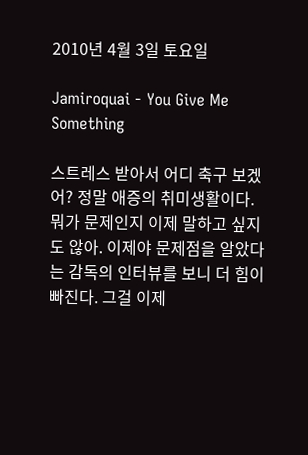2010년 4월 3일 토요일

Jamiroquai - You Give Me Something

스트레스 받아서 어디 축구 보겠어? 정말 애증의 취미생활이다. 뭐가 문제인지 이제 말하고 싶지도 않아. 이제야 문제점을 알았다는 감독의 인터뷰를 보니 더 힘이 빠진다. 그걸 이제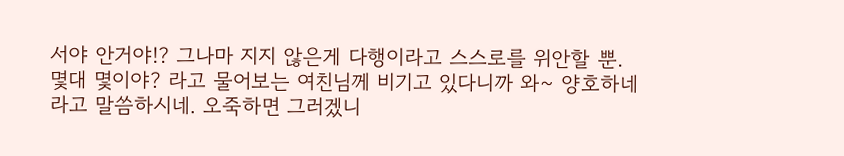서야 안거야!? 그나마 지지 않은게 다행이라고 스스로를 위안할 뿐. 몇대 몇이야? 라고 물어보는 여친님께 비기고 있다니까 와~ 양호하네 라고 말씀하시네. 오죽하면 그러겠니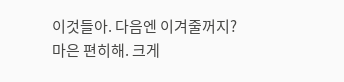이것들아. 다음엔 이겨줄꺼지? 마은 편히해. 크게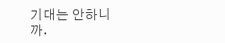기대는 안하니까.